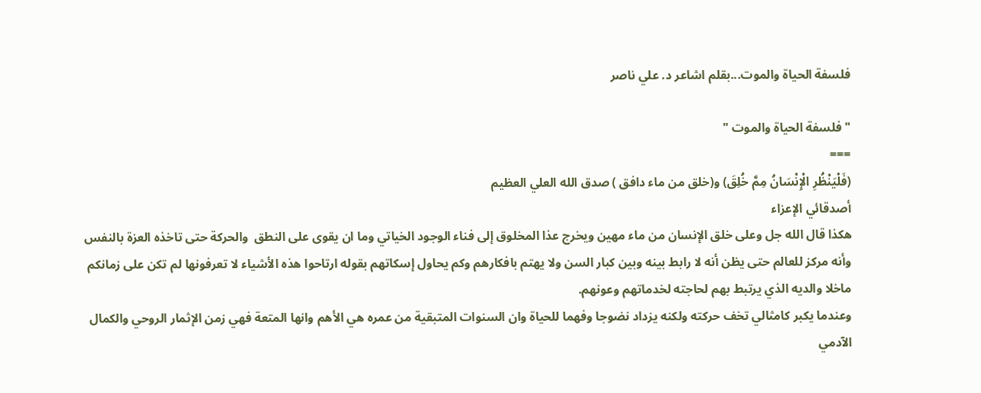فلسفة الحياة والموت...بقلم اشاعر د. علي ناصر

" فلسفة الحياة والموت "
===
(فَلْيَنْظُرِ الْإِنْسَانُ مِمَّ خُلِقَ) و(خلق من ماء دافق ) صدق الله العلي العظيم
أصدقائي الإعزاء
هكذا قال الله جل وعلى خلق الإنسان من ماء مهين ويخرج عذا المخلوق إلى فناء الوجود الخياتي وما ان يقوى على النطق  والحركة حتى تاخذه العزة بالنفس وأنه مركز للعالم حتى يظن أنه لا رابط بينه وبين كبار السن ولا يهتم بافكارهم وكم يحاول إسكاتهم بقوله ارتاحوا هذه الأشياء لا تعرفونها لم تكن على زمانكم ماخلا والديه الذي يرتبط بهم لحاجته لخدماتهم وعونهم.
وعندما يكبر كامثالي تخف حركته ولكنه يزداد نضوجا وفهما للحياة وان السنوات المتبقية من عمره هي الأهم وانها المتعة فهي زمن الإثمار الروحي والكمال الآدمي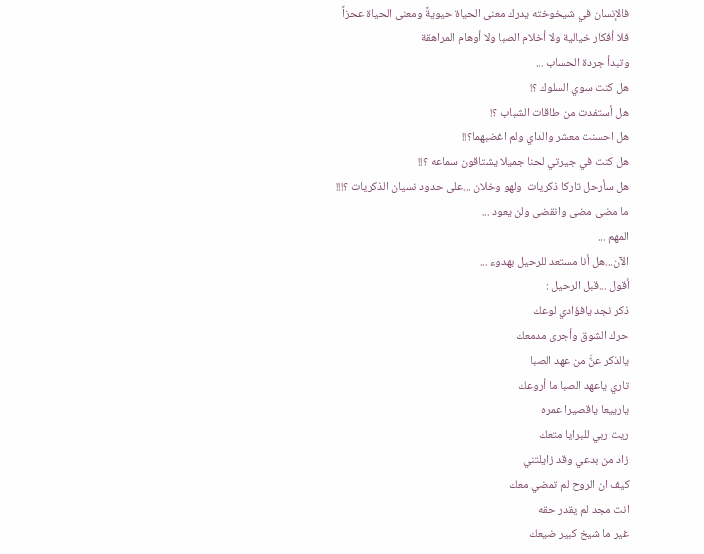فالإنسان في شيخوخته يدرك معنى الحياة حيويةً ومعنى الحياة عحزاً
فلا أفكار خيالية ولا أخلام الصبا ولا أوهام المراهقة
وتبدأ جردة الحساب ...
هل كنت سوي السلوك ؟!
هل أستفدت من طاقات الشباب ؟!
هل احسنت معشر والداي ولم اغضبهما؟!!
هل كنت في جيرتي لحنا جميلا يشتاقون سماعه ؟!!
هل سأرحل تاركا ذكريات  ولهو وخلان ...على حدود نسيان الذكريات ؟!!!
ما مضى مضى وانقضى ولن يعود ...
المهم ...
الآن...هل أنا مستعد للرحيل بهدوء ...
أقول ...قبل الرحيل :
ذكر نجد يافؤادي لوعك
حرك الشوق وأجرى مدمعك
يالذكر عنٌَ من عهد الصبا
تاري ياعهد الصبا ما أروعك
يارييعا ياقصيرا عمره
ريت ربي للبرايا متعك
زاد من بدعي وقد زايلتني
كيف ان الروح لم تمضي معك
انت مجد لم يقدر حقه
غير ما شيخ كبير ضيعك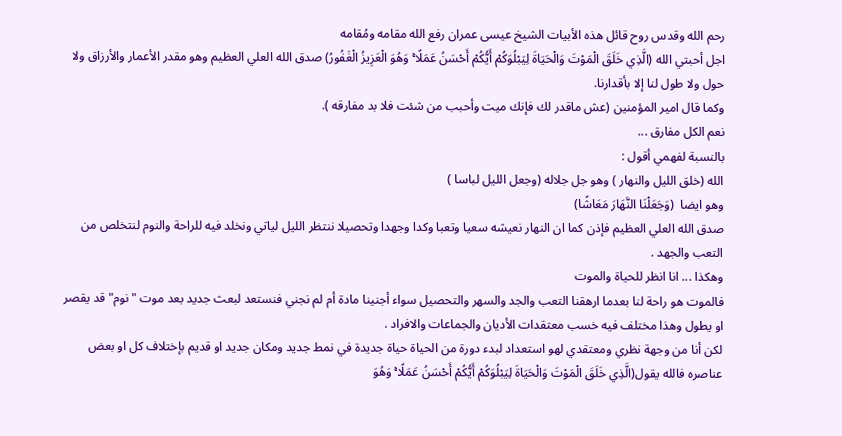رحم الله وقدس روح قائل هذه الأبيات الشيخ عيسى عمران رفع الله مقامه ومُقامه
اجل أحبتي الله (الَّذِي خَلَقَ الْمَوْتَ وَالْحَيَاةَ لِيَبْلُوَكُمْ أَيُّكُمْ أَحْسَنُ عَمَلًا ۚ وَهُوَ الْعَزِيزُ الْغَفُورُ) صدق الله العلي العظيم وهو مقدر الأعمار والأرزاق ولا حول ولا طول لنا إلا بأقدارنا.
وكما قال امير المؤمنين (عش ماقدر لك فإنك ميت وأحبب من شئت فلا بد مفارقه ).
نعم الكل مفارق ...
بالنسبة لفهمي أقول :
الله (خلق الليل والنهار ) وهو جل جلاله (وجعل الليل لباسا )
وهو ايضا  (وَجَعَلْنَا النَّهَارَ مَعَاشًا)
صدق الله العلي العظيم فإذن كما ان النهار نعيشه سعيا وتعبا وكدا وجهدا وتحصيلا ننتظر الليل لياتي ونخلد فيه للراحة والنوم لنتخلص من التعب والجهد .
وهكذا ... انا انظر للحياة والموت
فالموت هو راحة لنا بعدما ارهقنا التعب والجد والسهر والتحصيل سواء أجنينا مادة أم لم نجني فنستعد لبعث جديد بعد موت "نوم" قد يقصر او يطول وهذا مختلف فيه خسب معتقدات الأديان والجماعات والافراد .
لكن أنا من وجهة نظري ومعتقدي لهو استعداد لبدء دورة من الحياة حياة جديدة في نمط جديد ومكان جديد او قديم بإختلاف كل او بعض عناصره فالله يقول(الَّذِي خَلَقَ الْمَوْتَ وَالْحَيَاةَ لِيَبْلُوَكُمْ أَيُّكُمْ أَحْسَنُ عَمَلًا ۚ وَهُوَ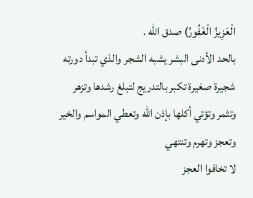الْعَزِيزُ الْغَفُورُ) صدق الله .
بالحد الأدنى البشر يشبه الشجر والذي تبدأ دورته شجيرة صغيرة تكبر بالتدريج لتبلغ رشدها وتزهر وتثمر وتؤتي أكلها بإذن الله وتعطي المواسم والخير وتعجز وتهرم وتنتهي
لا تخافوا العجز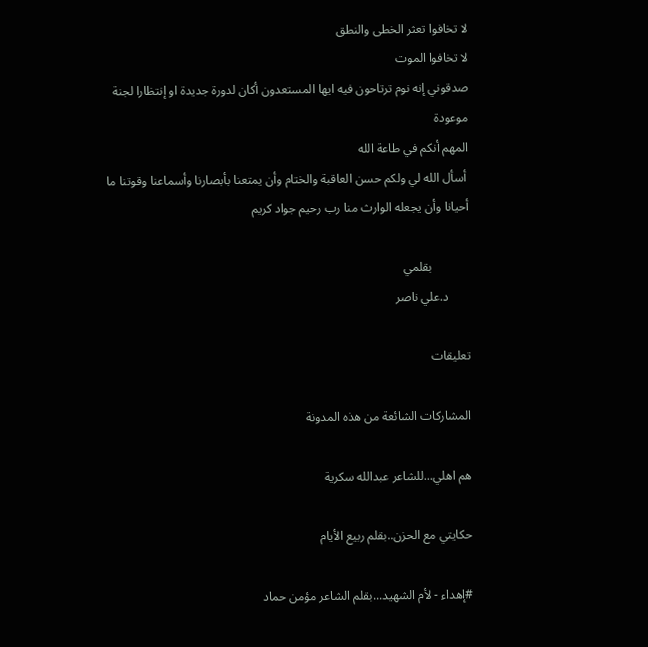لا تخافوا تعثر الخطى والنطق
لا تخافوا الموت
صدقوني إنه نوم ترتاحون فيه ايها المستعدون أكان لدورة جديدة او إنتظارا لجنة موعودة
المهم أنكم في طاعة الله
 أسأل الله لي ولكم حسن العاقبة والختام وأن يمتعنا بأبصارنا وأسماعنا وقوتنا ما أحيانا وأن يجعله الوارث منا رب رحيم جواد كريم

            بقلمي
       د.علي ناصر

تعليقات

المشاركات الشائعة من هذه المدونة

هم اهلي...للشاعر عبدالله سكرية

حكايتي مع الحزن..بقلم ربيع الأيام

#إهداء - لأم الشهيد...بقلم الشاعر مؤمن حماد